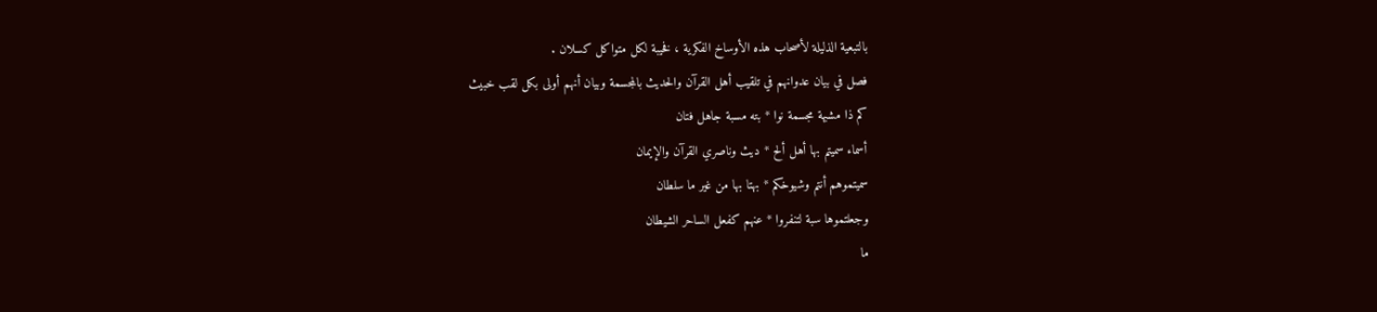بالتبعية الذليلة لأصحاب هذه الأوساخ الفكرية ، فخيبة لكل متواكل كسلان .
فصل في بيان عدوانهم في تلقيب أهل القرآن والحديث بالمجسمة وبيان أنهم أولى بكل لقب خبيث
كم ذا مشبهة مجسمة نوا * بته مسبة جاهل فتان
أسماء سميتم بها أهل ألح * ديث وناصري القرآن والإيمان
سميتموهم أنتم وشيوخكم * بهتا بها من غير ما سلطان
وجعلتموها سبة لتنفروا * عنهم كفعل الساحر الشيطان
ما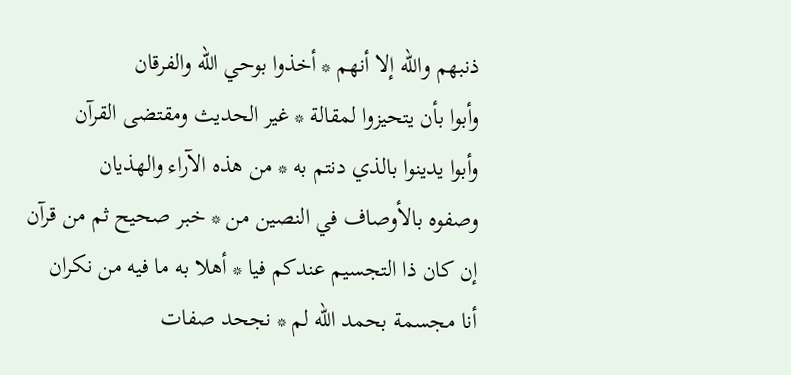ذنبهم واللّه إلا أنهم * أخذوا بوحي اللّه والفرقان
وأبوا بأن يتحيزوا لمقالة * غير الحديث ومقتضى القرآن
وأبوا يدينوا بالذي دنتم به * من هذه الآراء والهذيان
وصفوه بالأوصاف في النصين من * خبر صحيح ثم من قرآن
إن كان ذا التجسيم عندكم فيا * أهلا به ما فيه من نكران
أنا مجسمة بحمد اللّه لم * نجحد صفات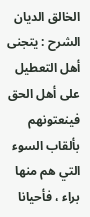الخالق الديان
الشرح : يتجنى أهل التعطيل على أهل الحق فينعتونهم بألقاب السوء التي هم منها براء ، فأحيانا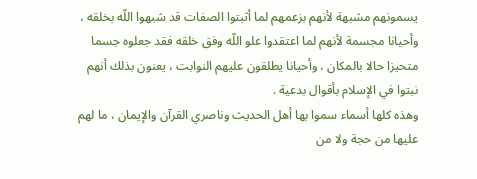يسمونهم مشبهة لأنهم بزعمهم لما أثبتوا الصفات قد شبهوا اللّه بخلقه ، وأحيانا مجسمة لأنهم لما اعتقدوا علو اللّه وفق خلقه فقد جعلوه جسما متحيزا حالا بالمكان ، وأحيانا يطلقون عليهم النوابت ، يعنون بذلك أنهم نبتوا في الإسلام بأقوال بدعية .
وهذه كلها أسماء سموا بها أهل الحديث وناصري القرآن والإيمان ، ما لهم عليها من حجة ولا من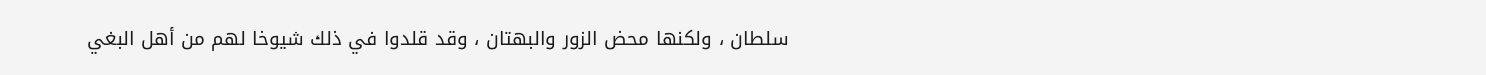سلطان ، ولكنها محض الزور والبهتان ، وقد قلدوا في ذلك شيوخا لهم من أهل البغي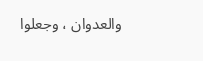والعدوان ، وجعلوا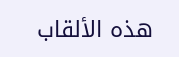هذه الألقاب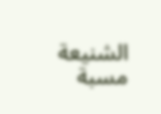الشنيعة مسبة